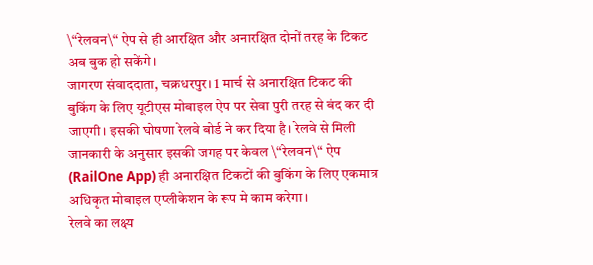\“रेलवन\“ ऐप से ही आरक्षित और अनारक्षित दोनों तरह के टिकट अब बुक हो सकेंगे।
जागरण संवाददाता, चक्रधरपुर। 1 मार्च से अनारक्षित टिकट की बुकिंग के लिए यूटीएस मोबाइल ऐप पर सेवा पुरी तरह से बंद कर दी जाएगी। इसकी घोषणा रेलवे बोर्ड ने कर दिया है। रेलवे से मिली जानकारी के अनुसार इसकी जगह पर केवल \“रेलवन\“ ऐप (RailOne App) ही अनारक्षित टिकटों की बुकिंग के लिए एकमात्र अधिकृत मोबाइल एप्लीकेशन के रूप मे काम करेगा।
रेलवे का लक्ष्य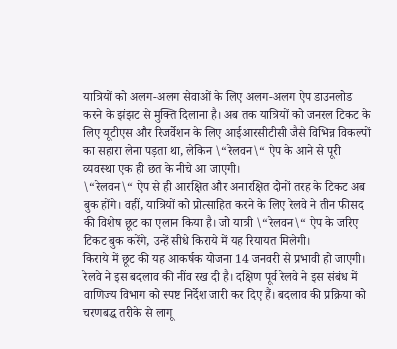यात्रियों को अलग-अलग सेवाओं के लिए अलग-अलग ऐप डाउनलोड करने के झंझट से मुक्ति दिलाना है। अब तक यात्रियों को जनरल टिकट के लिए यूटीएस और रिजर्वेशन के लिए आईआरसीटीसी जैसे विभिन्न विकल्पों का सहारा लेना पड़ता था, लेकिन \“रेलवन\“ ऐप के आने से पूरी व्यवस्था एक ही छत के नीचे आ जाएगी।
\“रेलवन\“ ऐप से ही आरक्षित और अनारक्षित दोनों तरह के टिकट अब बुक होंगे। वहीं, यात्रियों को प्रोत्साहित करने के लिए रेलवे ने तीन फीसद की विशेष छूट का एलान किया है। जो यात्री \“रेलवन\“ ऐप के जरिए टिकट बुक करेंगे, उन्हें सीधे किराये में यह रियायत मिलेगी।
किराये में छूट की यह आकर्षक योजना 14 जनवरी से प्रभावी हो जाएगी। रेलवे ने इस बदलाव की नींव रख दी है। दक्षिण पूर्व रेलवे ने इस संबंध में वाणिज्य विभाग को स्पष्ट निर्देश जारी कर दिए हैं। बदलाव की प्रक्रिया को चरणबद्ध तरीके से लागू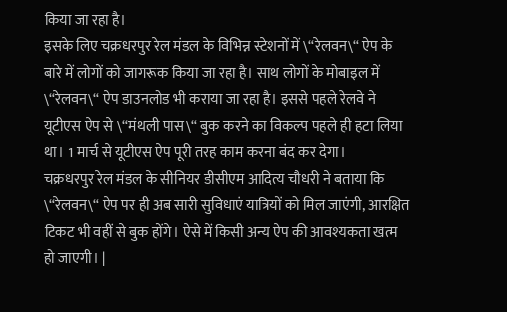किया जा रहा है।
इसके लिए चक्रधरपुर रेल मंडल के विभिन्न स्टेशनों में \“रेलवन\“ ऐप के बारे में लोगों को जागरूक किया जा रहा है। साथ लोगों के मोबाइल में \“रेलवन\“ ऐप डाउनलोड भी कराया जा रहा है। इससे पहले रेलवे ने यूटीएस ऐप से \“मंथली पास\“ बुक करने का विकल्प पहले ही हटा लिया था। 1 मार्च से यूटीएस ऐप पूरी तरह काम करना बंद कर देगा।
चक्रधरपुर रेल मंडल के सीनियर डीसीएम आदित्य चौधरी ने बताया कि \“रेलवन\“ ऐप पर ही अब सारी सुविधाएं यात्रियों को मिल जाएंगी, आरक्षित टिकट भी वहीं से बुक होंगे। ऐसे में किसी अन्य ऐप की आवश्यकता खत्म हो जाएगी। |